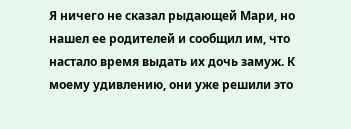Я ничего не сказал рыдающей Мари, но нашел ее родителей и сообщил им, что настало время выдать их дочь замуж. К моему удивлению, они уже решили это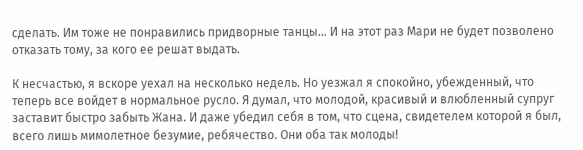сделать. Им тоже не понравились придворные танцы… И на этот раз Мари не будет позволено отказать тому, за кого ее решат выдать.

К несчастью, я вскоре уехал на несколько недель. Но уезжал я спокойно, убежденный, что теперь все войдет в нормальное русло. Я думал, что молодой, красивый и влюбленный супруг заставит быстро забыть Жана. И даже убедил себя в том, что сцена, свидетелем которой я был, всего лишь мимолетное безумие, ребячество. Они оба так молоды!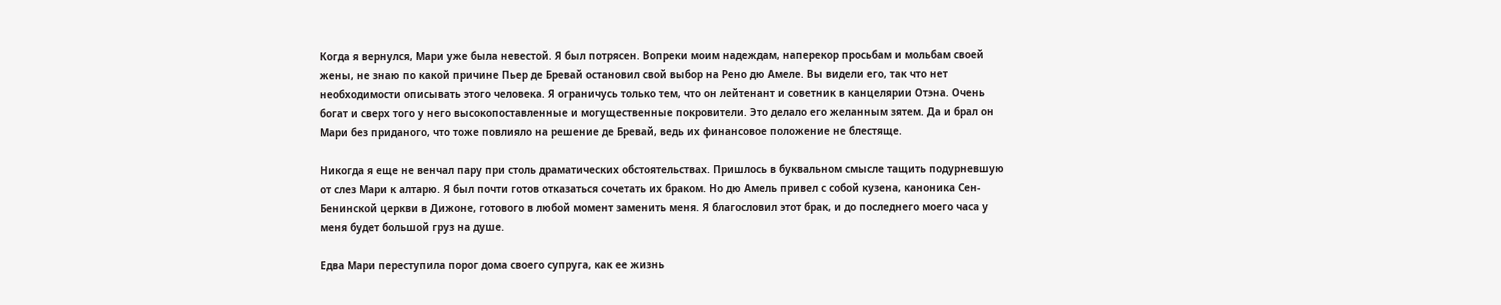Когда я вернулся, Мари уже была невестой. Я был потрясен. Вопреки моим надеждам, наперекор просьбам и мольбам своей жены, не знаю по какой причине Пьер де Бревай остановил свой выбор на Рено дю Амеле. Вы видели его, так что нет необходимости описывать этого человека. Я ограничусь только тем, что он лейтенант и советник в канцелярии Отэна. Очень богат и сверх того у него высокопоставленные и могущественные покровители. Это делало его желанным зятем. Да и брал он Мари без приданого, что тоже повлияло на решение де Бревай, ведь их финансовое положение не блестяще.

Никогда я еще не венчал пару при столь драматических обстоятельствах. Пришлось в буквальном смысле тащить подурневшую от слез Мари к алтарю. Я был почти готов отказаться сочетать их браком. Но дю Амель привел с собой кузена, каноника Сен-Бенинской церкви в Дижоне, готового в любой момент заменить меня. Я благословил этот брак, и до последнего моего часа у меня будет большой груз на душе.

Едва Мари переступила порог дома своего супруга, как ее жизнь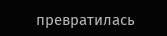превратилась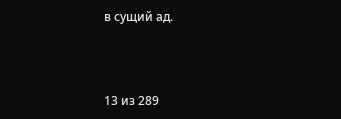в сущий ад.



13 из 289